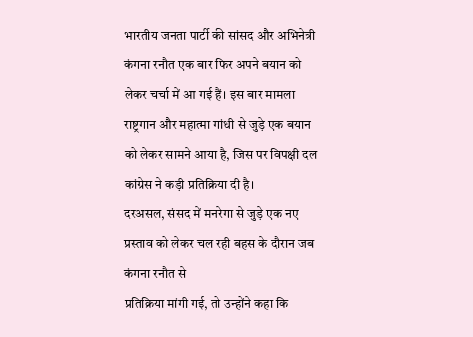भारतीय जनता पार्टी की सांसद और अभिनेत्री कंगना रनौत एक बार फिर अपने बयान को लेकर चर्चा में आ गई हैं। इस बार मामला राष्ट्रगान और महात्मा गांधी से जुड़े एक बयान को लेकर सामने आया है, जिस पर विपक्षी दल कांग्रेस ने कड़ी प्रतिक्रिया दी है।
दरअसल, संसद में मनरेगा से जुड़े एक नए प्रस्ताव को लेकर चल रही बहस के दौरान जब कंगना रनौत से
प्रतिक्रिया मांगी गई, तो उन्होंने कहा कि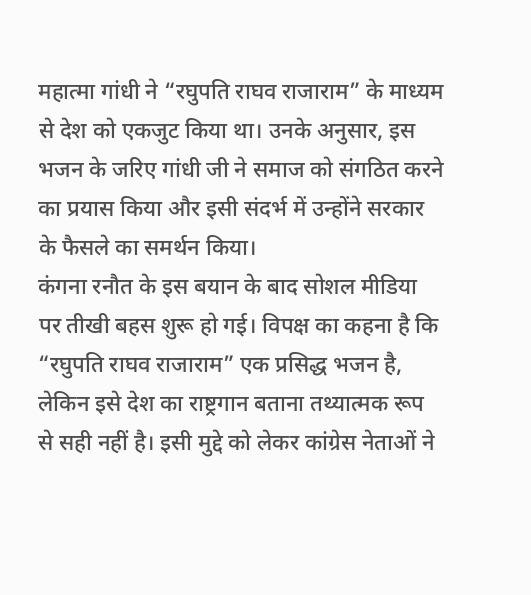महात्मा गांधी ने “रघुपति राघव राजाराम” के माध्यम से देश को एकजुट किया था। उनके अनुसार, इस भजन के जरिए गांधी जी ने समाज को संगठित करने का प्रयास किया और इसी संदर्भ में उन्होंने सरकार के फैसले का समर्थन किया।
कंगना रनौत के इस बयान के बाद सोशल मीडिया पर तीखी बहस शुरू हो गई। विपक्ष का कहना है कि
“रघुपति राघव राजाराम” एक प्रसिद्ध भजन है, लेकिन इसे देश का राष्ट्रगान बताना तथ्यात्मक रूप से सही नहीं है। इसी मुद्दे को लेकर कांग्रेस नेताओं ने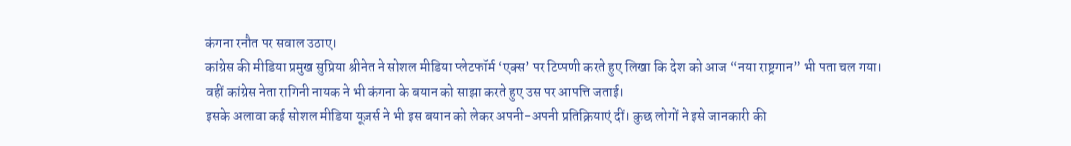कंगना रनौत पर सवाल उठाए।
कांग्रेस की मीडिया प्रमुख सुप्रिया श्रीनेत ने सोशल मीडिया प्लेटफॉर्म ‘एक्स’ पर टिप्पणी करते हुए लिखा कि देश को आज “नया राष्ट्रगान” भी पता चल गया।
वहीं कांग्रेस नेता रागिनी नायक ने भी कंगना के बयान को साझा करते हुए उस पर आपत्ति जताई।
इसके अलावा कई सोशल मीडिया यूज़र्स ने भी इस बयान को लेकर अपनी-अपनी प्रतिक्रियाएं दीं। कुछ लोगों ने इसे जानकारी की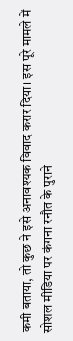कमी बताया, तो कुछ ने इसे अनावश्यक विवाद करार दिया। इस पूरे मामले में सोशल मीडिया पर कंगना रनौत के पुराने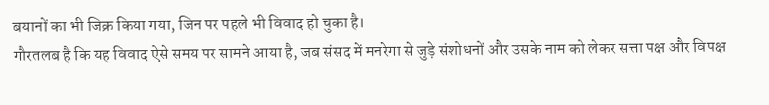बयानों का भी जिक्र किया गया, जिन पर पहले भी विवाद हो चुका है।
गौरतलब है कि यह विवाद ऐसे समय पर सामने आया है, जब संसद में मनरेगा से जुड़े संशोधनों और उसके नाम को लेकर सत्ता पक्ष और विपक्ष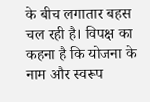के बीच लगातार बहस चल रही है। विपक्ष का कहना है कि योजना के नाम और स्वरूप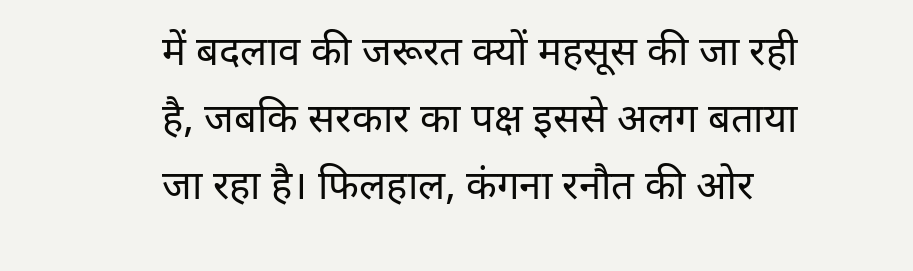में बदलाव की जरूरत क्यों महसूस की जा रही है, जबकि सरकार का पक्ष इससे अलग बताया जा रहा है। फिलहाल, कंगना रनौत की ओर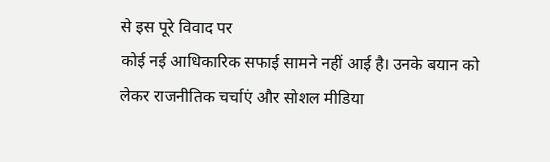से इस पूरे विवाद पर
कोई नई आधिकारिक सफाई सामने नहीं आई है। उनके बयान को लेकर राजनीतिक चर्चाएं और सोशल मीडिया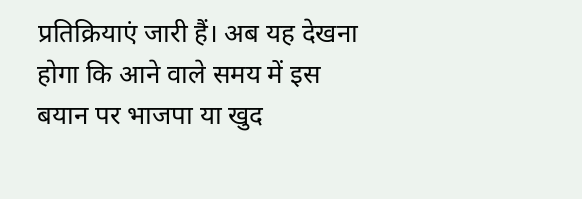प्रतिक्रियाएं जारी हैं। अब यह देखना होगा कि आने वाले समय में इस बयान पर भाजपा या खुद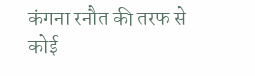कंगना रनौत की तरफ से कोई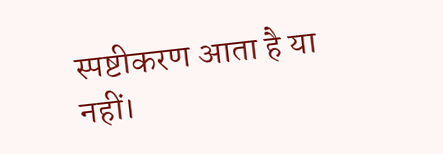स्पष्टीकरण आता है या नहीं।